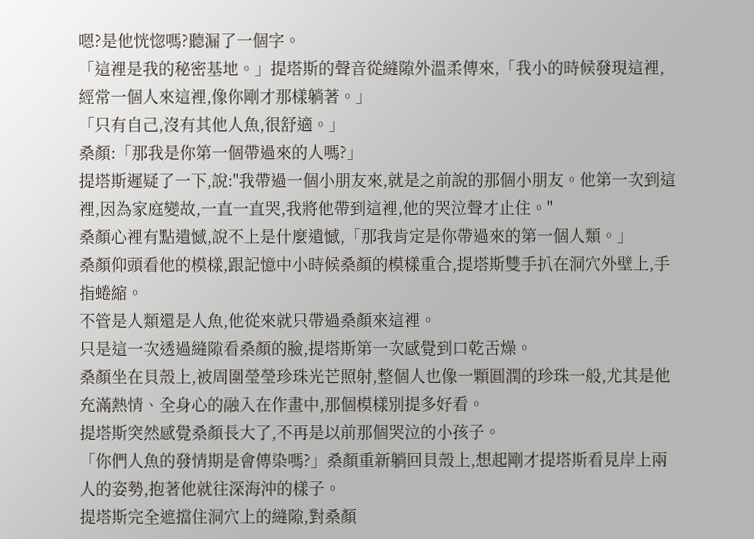嗯?是他恍惚嗎?聽漏了一個字。
「這裡是我的秘密基地。」提塔斯的聲音從縫隙外溫柔傳來,「我小的時候發現這裡,經常一個人來這裡,像你剛才那樣躺著。」
「只有自己,沒有其他人魚,很舒適。」
桑顏:「那我是你第一個帶過來的人嗎?」
提塔斯遲疑了一下,說:"我帶過一個小朋友來,就是之前說的那個小朋友。他第一次到這裡,因為家庭變故,一直一直哭,我將他帶到這裡,他的哭泣聲才止住。"
桑顏心裡有點遺憾,說不上是什麼遺憾,「那我肯定是你帶過來的第一個人類。」
桑顏仰頭看他的模樣,跟記憶中小時候桑顏的模樣重合,提塔斯雙手扒在洞穴外壁上,手指蜷縮。
不管是人類還是人魚,他從來就只帶過桑顏來這裡。
只是這一次透過縫隙看桑顏的臉,提塔斯第一次感覺到口乾舌燥。
桑顏坐在貝殼上,被周圍瑩瑩珍珠光芒照射,整個人也像一顆圓潤的珍珠一般,尤其是他充滿熱情、全身心的融入在作畫中,那個模樣別提多好看。
提塔斯突然感覺桑顏長大了,不再是以前那個哭泣的小孩子。
「你們人魚的發情期是會傳染嗎?」桑顏重新躺回貝殼上,想起剛才提塔斯看見岸上兩人的姿勢,抱著他就往深海沖的樣子。
提塔斯完全遮擋住洞穴上的縫隙,對桑顏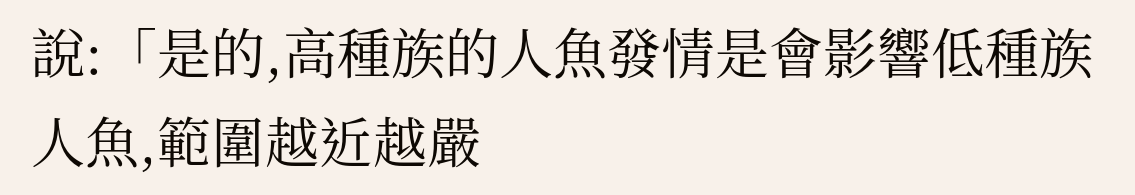說:「是的,高種族的人魚發情是會影響低種族人魚,範圍越近越嚴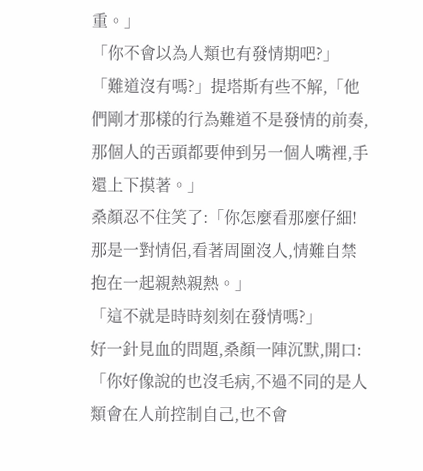重。」
「你不會以為人類也有發情期吧?」
「難道沒有嗎?」提塔斯有些不解,「他們剛才那樣的行為難道不是發情的前奏,那個人的舌頭都要伸到另一個人嘴裡,手還上下摸著。」
桑顏忍不住笑了:「你怎麼看那麼仔細!那是一對情侶,看著周圍沒人,情難自禁抱在一起親熱親熱。」
「這不就是時時刻刻在發情嗎?」
好一針見血的問題,桑顏一陣沉默,開口:「你好像說的也沒毛病,不過不同的是人類會在人前控制自己,也不會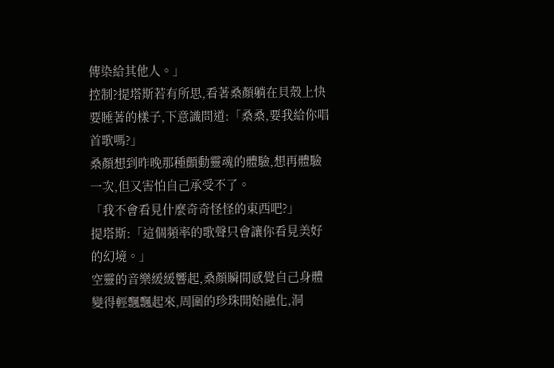傳染給其他人。」
控制?提塔斯若有所思,看著桑顏躺在貝殼上快要睡著的樣子,下意識問道:「桑桑,要我給你唱首歌嗎?」
桑顏想到昨晚那種顫動靈魂的體驗,想再體驗一次,但又害怕自己承受不了。
「我不會看見什麼奇奇怪怪的東西吧?」
提塔斯:「這個頻率的歌聲只會讓你看見美好的幻境。」
空靈的音樂緩緩響起,桑顏瞬間感覺自己身體變得輕飄飄起來,周圍的珍珠開始融化,洞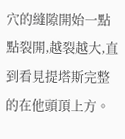穴的縫隙開始一點點裂開,越裂越大,直到看見提塔斯完整的在他頭頂上方。